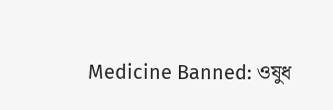Medicine Banned: ওষুধ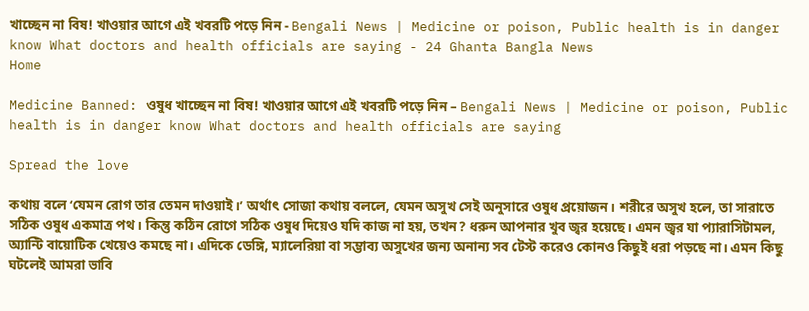খাচ্ছেন না বিষ! খাওয়ার আগে এই খবরটি পড়ে নিন - Bengali News | Medicine or poison, Public health is in danger know What doctors and health officials are saying - 24 Ghanta Bangla News
Home

Medicine Banned: ওষুধ খাচ্ছেন না বিষ! খাওয়ার আগে এই খবরটি পড়ে নিন – Bengali News | Medicine or poison, Public health is in danger know What doctors and health officials are saying

Spread the love

কথায় বলে ‘যেমন রোগ তার তেমন দাওয়াই।’ অর্থাৎ সোজা কথায় বললে, যেমন অসুখ সেই অনুসারে ওষুধ প্রয়োজন। শরীরে অসুখ হলে, তা সারাতে সঠিক ওষুধ একমাত্র পথ। কিন্তু কঠিন রোগে সঠিক ওষুধ দিয়েও যদি কাজ না হয়, তখন? ধরুন আপনার খুব জ্বর হয়েছে। এমন জ্বর যা প্যারাসিটামল, অ্যান্টি বায়োটিক খেয়েও কমছে না। এদিকে ডেঙ্গি, ম্যালেরিয়া বা সম্ভাব্য অসুখের জন্য অনান্য সব টেস্ট করেও কোনও কিছুই ধরা পড়ছে না। এমন কিছু ঘটলেই আমরা ভাবি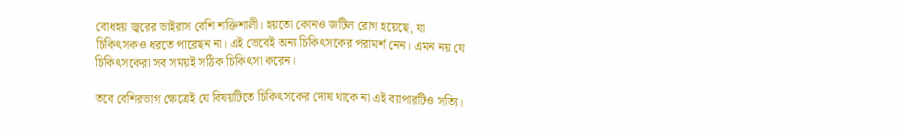বোধহয় জ্বরের ভাইরাস বেশি শক্তিশালী। হয়তো কোনও জটিল রোগ হয়েছে, যা চিকিৎসকও ধরতে পারেছন না। এই ভেবেই অন্য চিকিৎসকের পরামর্শ নেন। এমন নয় যে চিকিৎসকেরা সব সময়ই সঠিক চিকিৎসা করেন।

তবে বেশিরভাগ ক্ষেত্রেই যে বিষয়টিতে চিকিৎসকের দোষ থাকে না এই ব্যাপারটিও সত্যি।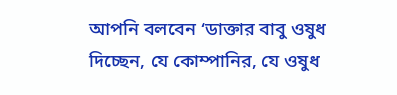আপনি বলবেন ‘ডাক্তার বাবু ওষুধ দিচ্ছেন, যে কোম্পানির, যে ওষুধ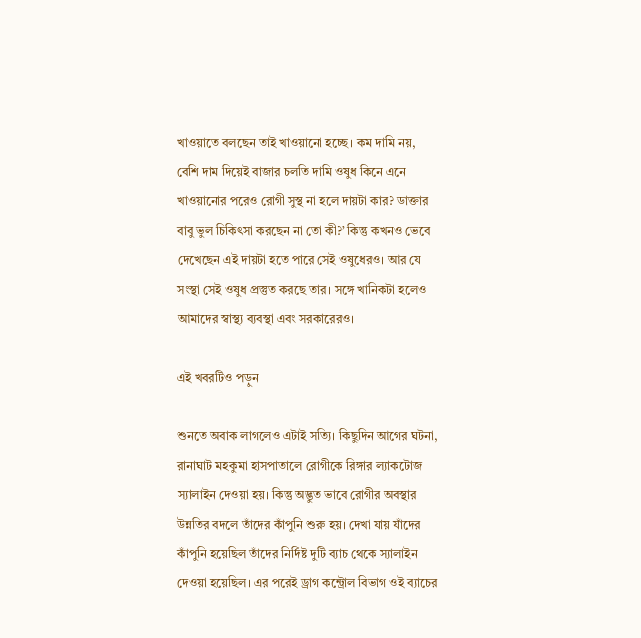খাওয়াতে বলছেন তাই খাওয়ানো হচ্ছে। কম দামি নয়, বেশি দাম দিয়েই বাজার চলতি দামি ওষুধ কিনে এনে খাওয়ানোর পরেও রোগী সুস্থ না হলে দায়টা কার? ডাক্তার বাবু ভুল চিকিৎসা করছেন না তো কী?’ কিন্তু কখনও ভেবে দেখেছেন এই দায়টা হতে পারে সেই ওষুধেরও। আর যে সংস্থা সেই ওষুধ প্রস্তুত করছে তার। সঙ্গে খানিকটা হলেও আমাদের স্বাস্থ্য ব্যবস্থা এবং সরকারেরও।

এই খবরটিও পড়ুন

শুনতে অবাক লাগলেও এটাই সত্যি। কিছুদিন আগের ঘটনা, রানাঘাট মহকুমা হাসপাতালে রোগীকে রিঙ্গার ল্যাকটোজ স্যালাইন দেওয়া হয়। কিন্তু অদ্ভুত ভাবে রোগীর অবস্থার উন্নতির বদলে তাঁদের কাঁপুনি শুরু হয়। দেখা যায় যাঁদের কাঁপুনি হয়েছিল তাঁদের নির্দিষ্ট দুটি ব্যাচ থেকে স্যালাইন দেওয়া হয়েছিল। এর পরেই ড্রাগ কন্ট্রোল বিভাগ ওই ব্যাচের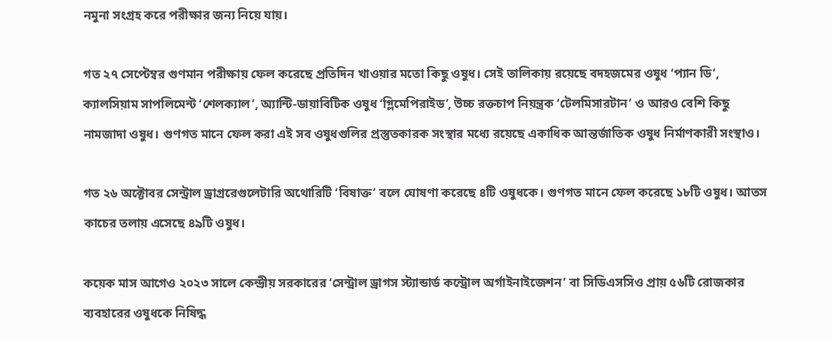নমুনা সংগ্রহ করে পরীক্ষার জন্য নিয়ে যায়।

গত ২৭ সেপ্টেম্বর গুণমান পরীক্ষায় ফেল করেছে প্রতিদিন খাওয়ার মতো কিছু ওষুধ। সেই তালিকায় রয়েছে বদহজমের ওষুধ ‘প্যান ডি’, ক্যালসিয়াম সাপলিমেন্ট ‘শেলক্যাল’, অ্যান্টি-ডায়াবিটিক ওষুধ ‘গ্লিমেপিরাইড’, উচ্চ রক্তচাপ নিয়ন্ত্রক ‘টেলমিসারটান’ ও আরও বেশি কিছু নামজাদা ওষুধ। গুণগত মানে ফেল করা এই সব ওষুধগুলির প্রস্তুতকারক সংস্থার মধ্যে রয়েছে একাধিক আন্তর্জাতিক ওষুধ নির্মাণকারী সংস্থাও।

গত ২৬ অক্টোবর সেন্ট্রাল ড্রাগ্ররেগুলেটারি অথোরিটি ‘বিষাক্ত’ বলে ঘোষণা করেছে ৪টি ওষুধকে। গুণগত মানে ফেল করেছে ১৮টি ওষুধ। আতস কাচের তলায় এসেছে ৪৯টি ওষুধ।

কয়েক মাস আগেও ২০২৩ সালে কেন্দ্রীয় সরকারের ‘সেন্ট্রাল ড্রাগস স্ট্যান্ডার্ড কন্ট্রোল অর্গাইনাইজেশন’ বা সিডিএসসিও প্রায় ৫৬টি রোজকার ব্যবহারের ওষুধকে নিষিদ্ধ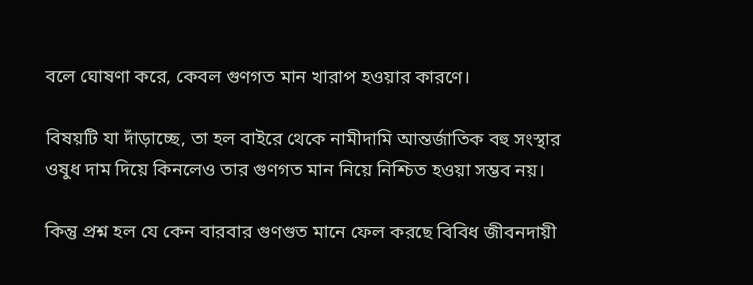বলে ঘোষণা করে, কেবল গুণগত মান খারাপ হওয়ার কারণে।

বিষয়টি যা দাঁড়াচ্ছে, তা হল বাইরে থেকে নামীদামি আন্তর্জাতিক বহু সংস্থার ওষুধ দাম দিয়ে কিনলেও তার গুণগত মান নিয়ে নিশ্চিত হওয়া সম্ভব নয়।

কিন্তু প্রশ্ন হল যে কেন বারবার গুণগুত মানে ফেল করছে বিবিধ জীবনদায়ী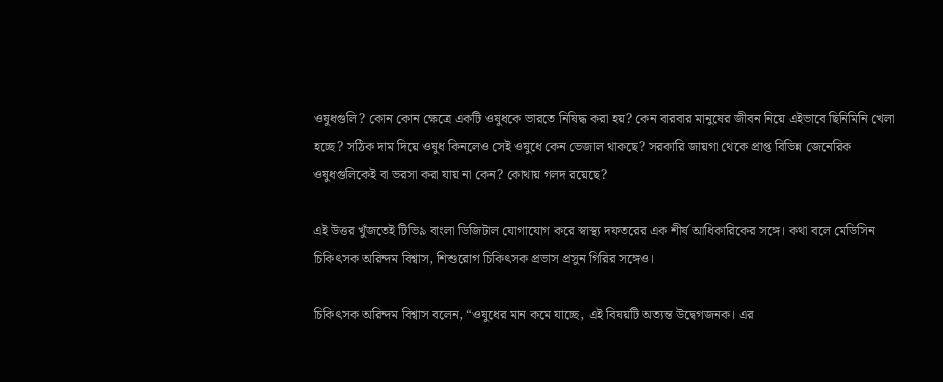ওষুধগুলি? কোন কোন ক্ষেত্রে একটি ওষুধকে ভারতে নিষিদ্ধ করা হয়? কেন বারবার মানুষের জীবন নিয়ে এইভাবে ছিনিমিনি খেলা হচ্ছে? সঠিক দাম দিয়ে ওষুধ কিনলেও সেই ওষুধে কেন ভেজাল থাকছে? সরকারি জায়গা থেকে প্রাপ্ত বিভিন্ন জেনেরিক ওষুধগুলিকেই বা ভরসা করা যায় না কেন? কোথায় গলদ রয়েছে?

এই উত্তর খুঁজতেই টিভি৯ বাংলা ডিজিটাল যোগাযোগ করে স্বাস্থ্য দফতরের এক শীর্ষ আধিকারিকের সঙ্গে। কথা বলে মেডিসিন চিকিৎসক অরিন্দম বিশ্বাস, শিশুরোগ চিকিৎসক প্রভাস প্রসুন গিরির সঙ্গেও।

চিকিৎসক অরিন্দম বিশ্বাস বলেন, “ওষুধের মান কমে যাচ্ছে, এই বিষয়টি অত্যন্ত উদ্বেগজনক। এর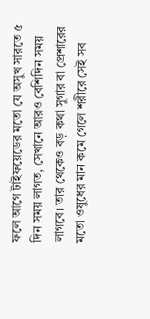ফলে আগে টাইফয়েডের মতো যে অসুখ সারতে ৫ দিন সময় লাগত, সেখানে আরও বেশিদিন সময় লাগবে। তার থেকেও বড় কথা সুগার বা প্রেশারের মতো ওষুধের মান কমে গেলে শরীরে সেই সব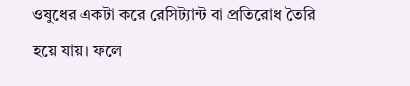ওষুধের একটা করে রেসিট্যান্ট বা প্রতিরোধ তৈরি হয়ে যায়। ফলে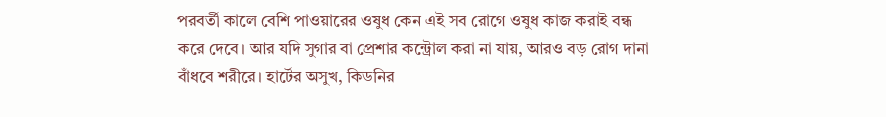পরবর্তী কালে বেশি পাওয়ারের ওষুধ কেন এই সব রোগে ওষুধ কাজ করাই বন্ধ করে দেবে। আর যদি সুগার বা প্রেশার কন্ট্রোল করা না যায়, আরও বড় রোগ দানা বাঁধবে শরীরে। হার্টের অসুখ, কিডনির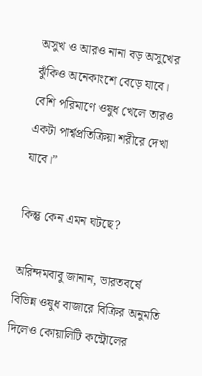অসুখ ও আরও নানা বড় অসুখের ঝুঁকিও অনেকাংশে বেড়ে যাবে। বেশি পরিমাণে ওষুধ খেলে তারও একটা পার্শ্বপ্রতিক্রিয়া শরীরে দেখা যাবে।”

কিন্তু কেন এমন ঘটছে?

অরিন্দমবাবু জানান, ভারতবর্ষে বিভিন্ন ওষুধ বাজারে বিক্রির অনুমতি দিলেও কোয়ালিটি কন্ট্রোলের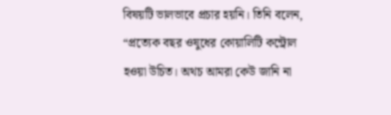বিষয়টি ভালভাবে প্রচার হয়নি। তিনি বলেন, “প্রত্যেক বছর ওষুধের কোয়ালিটি কন্ট্রোল হওয়া উচিত। অথচ আমরা কেউ জানি না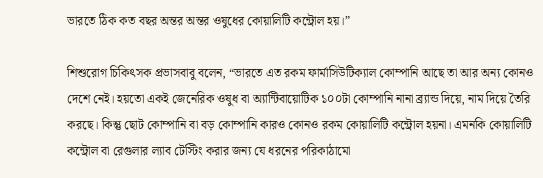ভারতে ঠিক কত বছর অন্তর অন্তর ওষুধের কোয়ালিটি কন্ট্রোল হয়।”

শিশুরোগ চিকিৎসক প্রভাসবাবু বলেন, “ভারতে এত রকম ফার্মাসিউটিক্যাল কোম্পানি আছে তা আর অন্য কোনও দেশে নেই। হয়তো একই জেনেরিক ওষুধ বা অ্যান্টিবায়োটিক ১০০টা কোম্পানি নানা ব্র্যান্ড দিয়ে, নাম দিয়ে তৈরি করছে। কিন্তু ছোট কোম্পানি বা বড় কোম্পানি কারও কোনও রকম কোয়ালিটি কন্ট্রোল হয়না। এমনকি কোয়ালিটি কন্ট্রোল বা রেগুলার ল্যাব টেস্টিং করার জন্য যে ধরনের পরিকাঠামো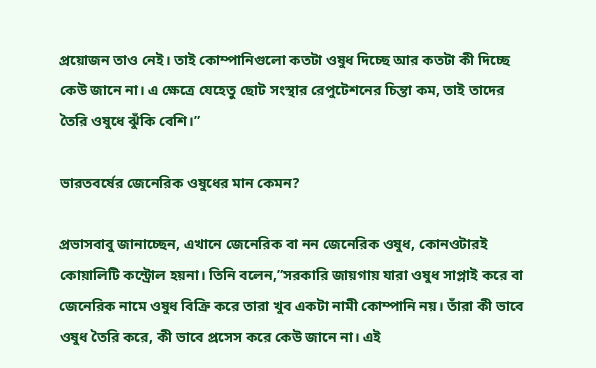প্রয়োজন তাও নেই। তাই কোম্পানিগুলো কতটা ওষুধ দিচ্ছে আর কতটা কী দিচ্ছে কেউ জানে না। এ ক্ষেত্রে যেহেতু ছোট সংস্থার রেপুটেশনের চিন্তা কম, তাই তাদের তৈরি ওষুধে ঝুঁকি বেশি।”

ভারতবর্ষের জেনেরিক ওষুধের মান কেমন?

প্রভাসবাবু জানাচ্ছেন, এখানে জেনেরিক বা নন জেনেরিক ওষুধ, কোনওটারই কোয়ালিটি কন্ট্রোল হয়না। তিনি বলেন,”সরকারি জায়গায় যারা ওষুধ সাপ্লাই করে বা জেনেরিক নামে ওষুধ বিক্রি করে তারা খুব একটা নামী কোম্পানি নয়। তাঁরা কী ভাবে ওষুধ তৈরি করে, কী ভাবে প্রসেস করে কেউ জানে না। এই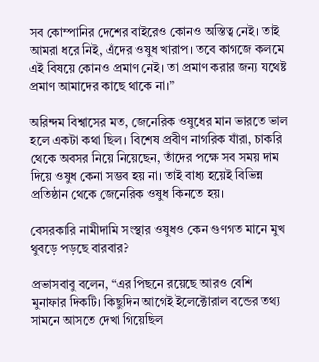সব কোম্পানির দেশের বাইরেও কোনও অস্তিত্ব নেই। তাই আমরা ধরে নিই, এঁদের ওষুধ খারাপ। তবে কাগজে কলমে এই বিষয়ে কোনও প্রমাণ নেই। তা প্রমাণ করার জন্য যথেষ্ট প্রমাণ আমাদের কাছে থাকে না।”

অরিন্দম বিশ্বাসের মত, জেনেরিক ওষুধের মান ভারতে ভাল হলে একটা কথা ছিল। বিশেষ প্রবীণ নাগরিক যাঁরা, চাকরি থেকে অবসর নিয়ে নিয়েছেন, তাঁদের পক্ষে সব সময় দাম দিয়ে ওষুধ কেনা সম্ভব হয় না। তাই বাধ্য হয়েই বিভিন্ন প্রতিষ্ঠান থেকে জেনেরিক ওষুধ কিনতে হয়।

বেসরকারি নামীদামি সংস্থার ওষুধও কেন গুণগত মানে মুখ থুবড়ে পড়ছে বারবার?

প্রভাসবাবু বলেন, “এর পিছনে রয়েছে আরও বেশি মুনাফার দিকটি। কিছুদিন আগেই ইলেক্টোরাল বন্ডের তথ্য সামনে আসতে দেখা গিয়েছিল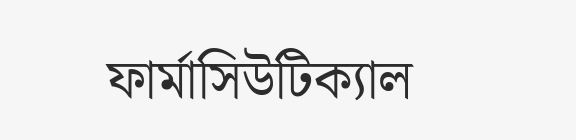ফার্মাসিউটিক্যাল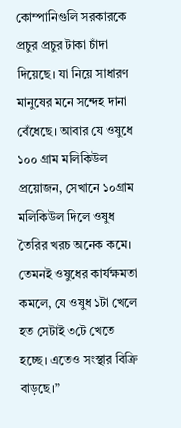কোম্পানিগুলি সরকারকে প্রচুর প্রচুর টাকা চাঁদা দিয়েছে। যা নিয়ে সাধারণ মানুষের মনে সন্দেহ দানা বেঁধেছে। আবার যে ওষুধে ১০০ গ্রাম মলিকিউল প্রয়োজন, সেখানে ১০গ্রাম মলিকিউল দিলে ওষুধ তৈরির খরচ অনেক কমে। তেমনই ওষুধের কার্যক্ষমতা কমলে, যে ওষুধ ১টা খেলে হত সেটাই ৩টে খেতে হচ্ছে। এতেও সংস্থার বিক্রি বাড়ছে।”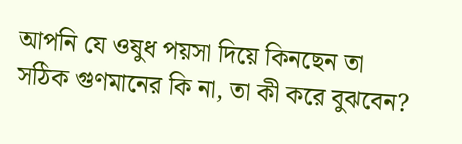আপনি যে ওষুধ পয়সা দিয়ে কিনছেন তা সঠিক গুণমানের কি না, তা কী করে বুঝবেন?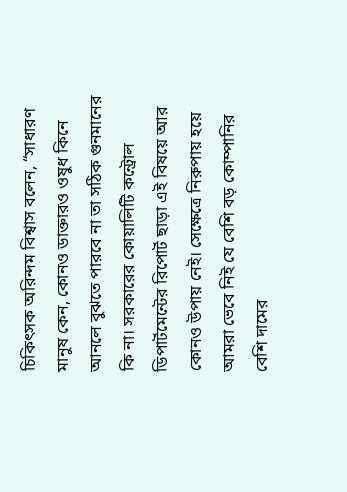চিকিৎসক অরিন্দম বিশ্বাস বলেন, “সাধারণ মানুষ কেন, কোনও ডাক্তারও ওষুধ কিনে আনলে বুঝতে পারবে না তা সঠিক গুনমানের কি না। সরকারের কোয়ালিটি কন্ট্রোল ডিপার্টমেন্টের রিপোর্ট ছাড়া এই বিষয়ে আর কোনও উপায় নেই। সেক্ষেত্রে নিরুপায় হয়ে আমরা ভেবে নিই যে বেশি বড় কোম্পানির বেশি দামের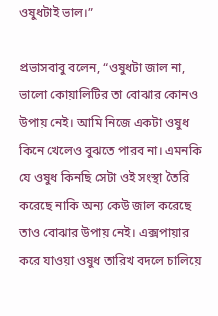ওষুধটাই ভাল।”

প্রভাসবাবু বলেন, “ওষুধটা জাল না, ভালো কোয়ালিটির তা বোঝার কোনও উপায় নেই। আমি নিজে একটা ওষুধ কিনে খেলেও বুঝতে পারব না। এমনকি যে ওষুধ কিনছি সেটা ওই সংস্থা তৈরি করেছে নাকি অন্য কেউ জাল করেছে তাও বোঝার উপায় নেই। এক্সপায়ার করে যাওয়া ওষুধ তারিখ বদলে চালিয়ে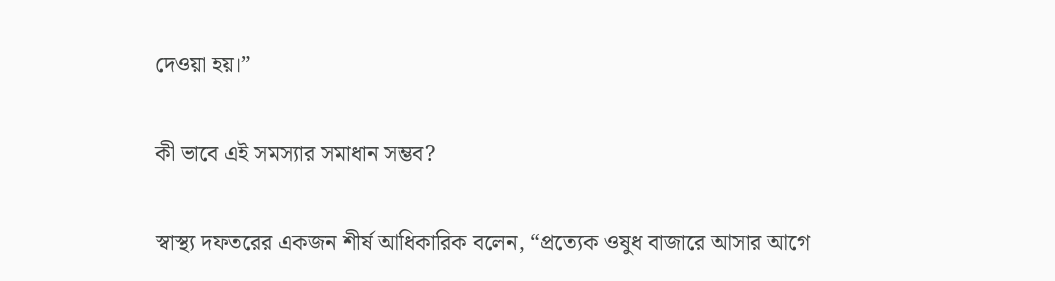দেওয়া হয়।”

কী ভাবে এই সমস্যার সমাধান সম্ভব?

স্বাস্থ্য দফতরের একজন শীর্ষ আধিকারিক বলেন, “প্রত্যেক ওষুধ বাজারে আসার আগে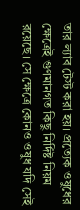তার ল্যাব টেস্ট করা হয়। প্রত্যেক ওষুধের ক্ষেত্রেই গুণমানগত কিছু নির্দিষ্ট নিয়ম রয়েছে। সে ক্ষেত্রে কোনও ওষুধ যদি সেই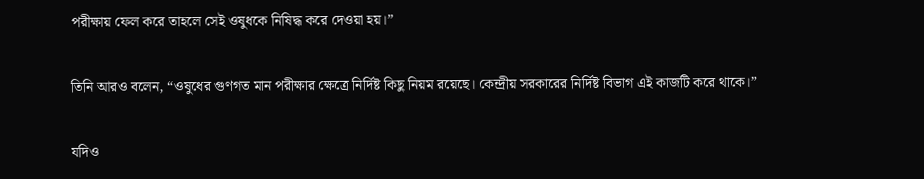পরীক্ষায় ফেল করে তাহলে সেই ওষুধকে নিষিদ্ধ করে দেওয়া হয়।”

তিনি আরও বলেন, “ওষুধের গুণগত মান পরীক্ষার ক্ষেত্রে নির্দিষ্ট কিছু নিয়ম রয়েছে। কেন্দ্রীয় সরকারের নির্দিষ্ট বিভাগ এই কাজটি করে থাকে।”

যদিও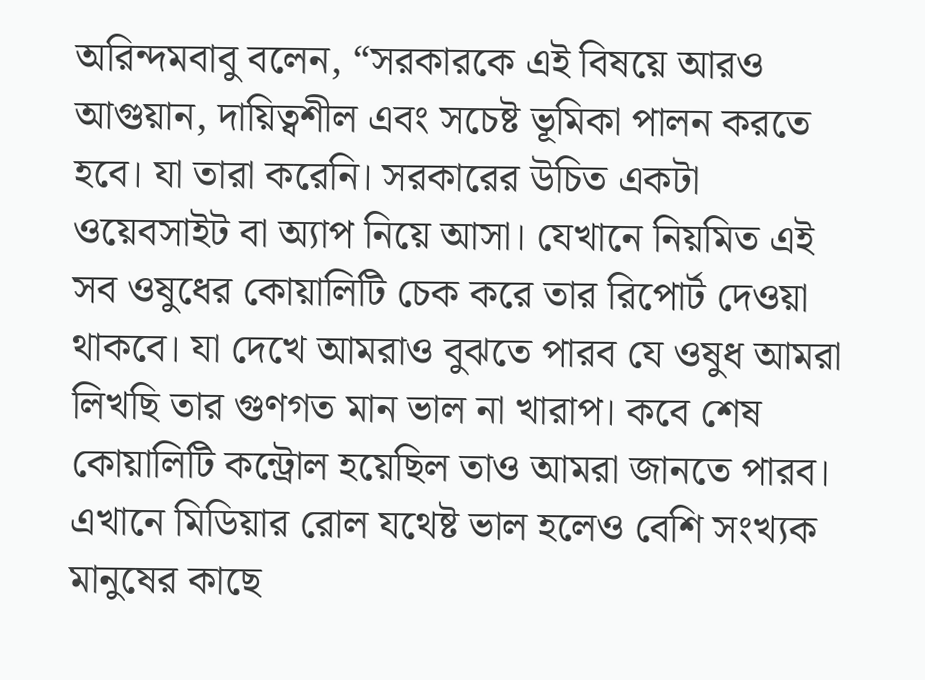অরিন্দমবাবু বলেন, “সরকারকে এই বিষয়ে আরও আগুয়ান, দায়িত্বশীল এবং সচেষ্ট ভূমিকা পালন করতে হবে। যা তারা করেনি। সরকারের উচিত একটা ওয়েবসাইট বা অ্যাপ নিয়ে আসা। যেখানে নিয়মিত এই সব ওষুধের কোয়ালিটি চেক করে তার রিপোর্ট দেওয়া থাকবে। যা দেখে আমরাও বুঝতে পারব যে ওষুধ আমরা লিখছি তার গুণগত মান ভাল না খারাপ। কবে শেষ কোয়ালিটি কন্ট্রোল হয়েছিল তাও আমরা জানতে পারব। এখানে মিডিয়ার রোল যথেষ্ট ভাল হলেও বেশি সংখ্যক মানুষের কাছে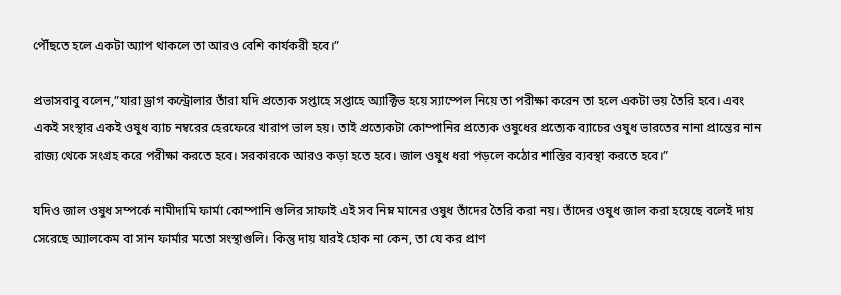পৌঁছতে হলে একটা অ্যাপ থাকলে তা আরও বেশি কার্যকরী হবে।”

প্রভাসবাবু বলেন,”যারা ড্রাগ কন্ট্রোলার তাঁরা যদি প্রত্যেক সপ্তাহে সপ্তাহে অ্যাক্টিভ হয়ে স্যাম্পেল নিয়ে তা পরীক্ষা করেন তা হলে একটা ভয় তৈরি হবে। এবং একই সংস্থার একই ওষুধ ব্যাচ নম্বরের হেরফেরে খারাপ ভাল হয়। তাই প্রত্যেকটা কোম্পানির প্রত্যেক ওষুধের প্রত্যেক ব্যাচের ওষুধ ভারতের নানা প্রান্তের নান রাজ্য থেকে সংগ্রহ করে পরীক্ষা করতে হবে। সরকারকে আরও কড়া হতে হবে। জাল ওষুধ ধরা পড়লে কঠোর শাস্তির ব্যবস্থা করতে হবে।”

যদিও জাল ওষুধ সম্পর্কে নামীদামি ফার্মা কোম্পানি গুলির সাফাই এই সব নিম্ন মানের ওষুধ তাঁদের তৈরি করা নয়। তাঁদের ওষুধ জাল করা হয়েছে বলেই দায় সেরেছে অ্যালকেম বা সান ফার্মার মতো সংস্থাগুলি। কিন্তু দায় যারই হোক না কেন, তা যে কর প্রাণ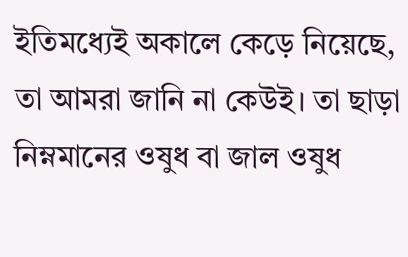ইতিমধ্যেই অকালে কেড়ে নিয়েছে, তা আমরা জানি না কেউই। তা ছাড়া নিম্নমানের ওষুধ বা জাল ওষুধ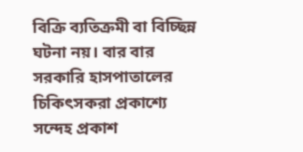বিক্রি ব্যতিক্রমী বা বিচ্ছিন্ন ঘটনা নয়। বার বার সরকারি হাসপাতালের চিকিৎসকরা প্রকাশ্যে সন্দেহ প্রকাশ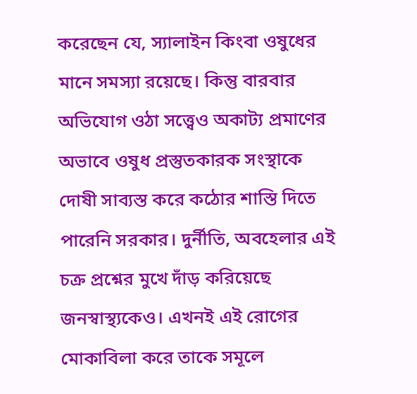করেছেন যে, স্যালাইন কিংবা ওষুধের মানে সমস্যা রয়েছে। কিন্তু বারবার অভিযোগ ওঠা সত্ত্বেও অকাট্য প্রমাণের অভাবে ওষুধ প্রস্তুতকারক সংস্থাকে দোষী সাব্যস্ত করে কঠোর শাস্তি দিতে পারেনি সরকার। দুর্নীতি, অবহেলার এই চক্র প্রশ্নের মুখে দাঁড় করিয়েছে জনস্বাস্থ্যকেও। এখনই এই রোগের মোকাবিলা করে তাকে সমূলে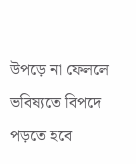উপড়ে না ফেললে ভবিষ্যতে বিপদে পড়তে হবে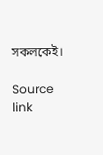সকলকেই।

Source link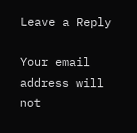Leave a Reply

Your email address will not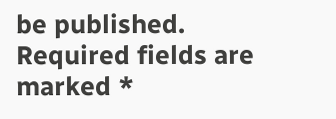be published. Required fields are marked *